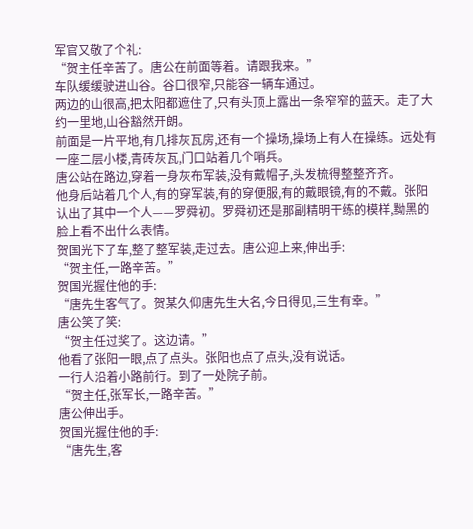军官又敬了个礼:
“贺主任辛苦了。唐公在前面等着。请跟我来。”
车队缓缓驶进山谷。谷口很窄,只能容一辆车通过。
两边的山很高,把太阳都遮住了,只有头顶上露出一条窄窄的蓝天。走了大约一里地,山谷豁然开朗。
前面是一片平地,有几排灰瓦房,还有一个操场,操场上有人在操练。远处有一座二层小楼,青砖灰瓦,门口站着几个哨兵。
唐公站在路边,穿着一身灰布军装,没有戴帽子,头发梳得整整齐齐。
他身后站着几个人,有的穿军装,有的穿便服,有的戴眼镜,有的不戴。张阳认出了其中一个人——罗舜初。罗舜初还是那副精明干练的模样,黝黑的脸上看不出什么表情。
贺国光下了车,整了整军装,走过去。唐公迎上来,伸出手:
“贺主任,一路辛苦。”
贺国光握住他的手:
“唐先生客气了。贺某久仰唐先生大名,今日得见,三生有幸。”
唐公笑了笑:
“贺主任过奖了。这边请。”
他看了张阳一眼,点了点头。张阳也点了点头,没有说话。
一行人沿着小路前行。到了一处院子前。
“贺主任,张军长,一路辛苦。”
唐公伸出手。
贺国光握住他的手:
“唐先生,客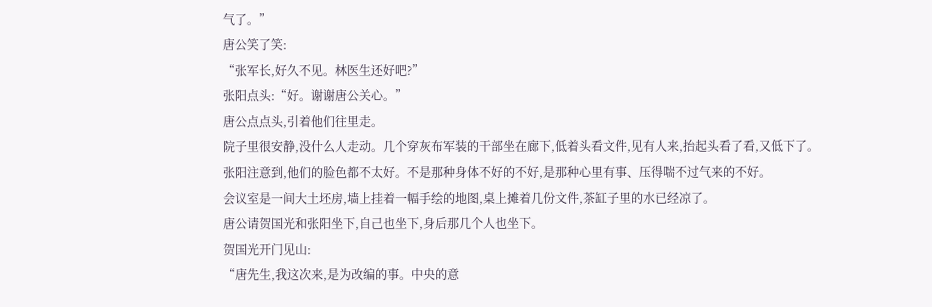气了。”
唐公笑了笑:
“张军长,好久不见。林医生还好吧?”
张阳点头:“好。谢谢唐公关心。”
唐公点点头,引着他们往里走。
院子里很安静,没什么人走动。几个穿灰布军装的干部坐在廊下,低着头看文件,见有人来,抬起头看了看,又低下了。
张阳注意到,他们的脸色都不太好。不是那种身体不好的不好,是那种心里有事、压得喘不过气来的不好。
会议室是一间大土坯房,墙上挂着一幅手绘的地图,桌上摊着几份文件,茶缸子里的水已经凉了。
唐公请贺国光和张阳坐下,自己也坐下,身后那几个人也坐下。
贺国光开门见山:
“唐先生,我这次来,是为改编的事。中央的意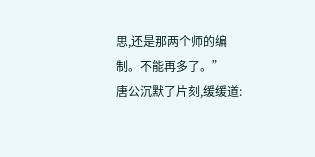思,还是那两个师的编制。不能再多了。”
唐公沉默了片刻,缓缓道: